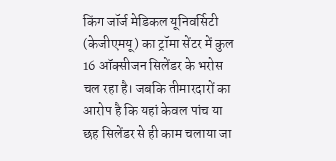किंग जॉर्ज मेडिकल यूनिवर्सिटी (केजीएमयू) का ट्रॉमा सेंटर में कुल 16 ऑक्सीजन सिलेंडर के भरोस चल रहा है। जबकि तीमारदारों का आरोप है कि यहां केवल पांच या छह सिलेंडर से ही काम चलाया जा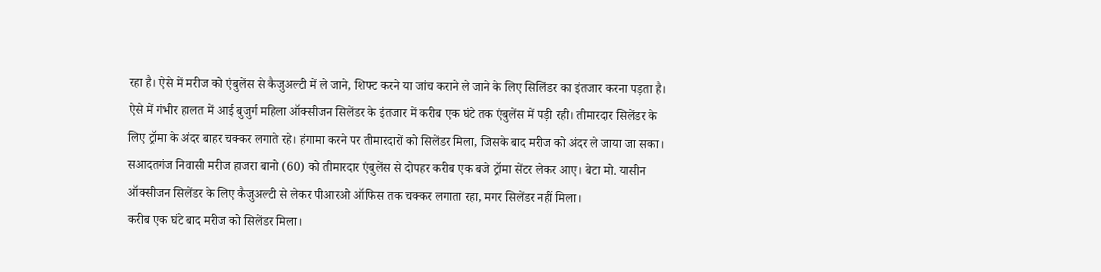रहा है। ऐसे में मरीज को एंबुलेंस से कैजुअल्टी में ले जाने, शिफ्ट करने या जांच कराने ले जाने के लिए सिलिंडर का इंतजार करना पड़ता है।
ऐसे में गंभीर हालत में आई बुजुर्ग महिला ऑक्सीजन सिलेंडर के इंतजार में करीब एक घंटे तक एंबुलेंस में पड़ी रही। तीमारदार सिलेंडर के लिए ट्रॉमा के अंदर बाहर चक्कर लगाते रहे। हंगामा करने पर तीमारदारों को सिलेंडर मिला, जिसके बाद मरीज को अंदर ले जाया जा सका।
सआदतगंज निवासी मरीज हाजरा बानो (60) को तीमारदार एंबुलेंस से दोपहर करीब एक बजे ट्रॉमा सेंटर लेकर आए। बेटा मो. यासीन ऑक्सीजन सिलेंडर के लिए कैजुअल्टी से लेकर पीआरओ ऑफिस तक चक्कर लगाता रहा, मगर सिलेंडर नहीं मिला।
करीब एक घंटे बाद मरीज को सिलेंडर मिला।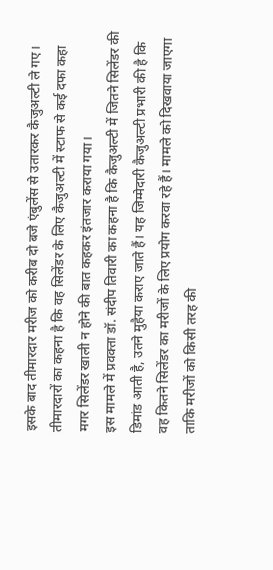इसके बाद तीमारदार मरीज को करीब दो बजे एंबुलेंस से उतारकर कैजुअल्टी ले गए। तीमारदारों का कहना है कि वह सिलेंडर के लिए कैजुअल्टी में स्टाफ से कई दफा कहा मगर सिलेंडर खाली न होने की बात कहकर इंतजार कराया गया।
इस मामले में प्रवक्ता डॉ. संदीप तिवारी का कहना है कि कैजुअल्टी में जितने सिलेंडर की डिमांड आती है, उतने मुहैया कराए जाते हैं। यह जिम्मेदारी कैजुअल्टी प्रभारी की है कि वह कितने सिलेंडर का मरीजों के लिए प्रयोग करवा रहे हैं। मामले को दिखवाया जाएगा ताकि मरीजों को किसी तरह की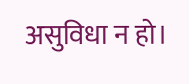असुविधा न हो।